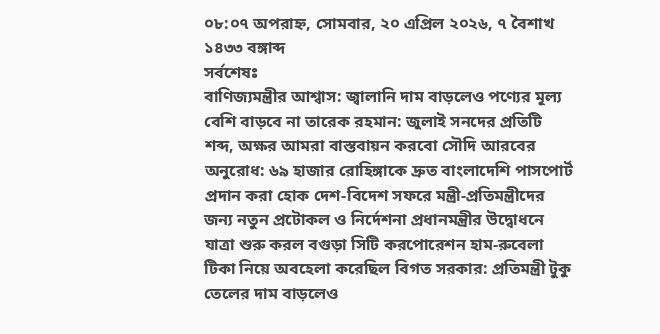০৮:০৭ অপরাহ্ন, সোমবার, ২০ এপ্রিল ২০২৬, ৭ বৈশাখ ১৪৩৩ বঙ্গাব্দ
সর্বশেষঃ
বাণিজ্যমন্ত্রীর আশ্বাস: জ্বালানি দাম বাড়লেও পণ্যের মূল্য বেশি বাড়বে না তারেক রহমান: জুলাই সনদের প্রতিটি শব্দ, অক্ষর আমরা বাস্তবায়ন করবো সৌদি আরবের অনুরোধ: ৬৯ হাজার রোহিঙ্গাকে দ্রুত বাংলাদেশি পাসপোর্ট প্রদান করা হোক দেশ-বিদেশ সফরে মন্ত্রী-প্রতিমন্ত্রীদের জন্য নতুন প্রটোকল ও নির্দেশনা প্রধানমন্ত্রীর উদ্বোধনে যাত্রা শুরু করল বগুড়া সিটি করপোরেশন হাম-রুবেলা টিকা নিয়ে অবহেলা করেছিল বিগত সরকার: প্রতিমন্ত্রী টুকু তেলের দাম বাড়লেও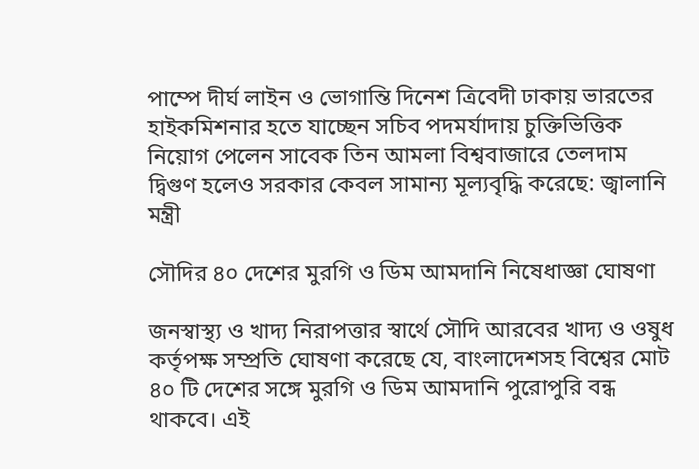পাম্পে দীর্ঘ লাইন ও ভোগান্তি দিনেশ ত্রিবেদী ঢাকায় ভারতের হাইকমিশনার হতে যাচ্ছেন সচিব পদমর্যাদায় চুক্তিভিত্তিক নিয়োগ পেলেন সাবেক তিন আমলা বিশ্ববাজারে তেলদাম দ্বিগুণ হলেও সরকার কেবল সামান্য মূল্যবৃদ্ধি করেছে: জ্বালানি মন্ত্রী

সৌদির ৪০ দেশের মুরগি ও ডিম আমদানি নিষেধাজ্ঞা ঘোষণা

জনস্বাস্থ্য ও খাদ্য নিরাপত্তার স্বার্থে সৌদি আরবের খাদ্য ও ওষুধ কর্তৃপক্ষ সম্প্রতি ঘোষণা করেছে যে, বাংলাদেশসহ বিশ্বের মোট ৪০ টি দেশের সঙ্গে মুরগি ও ডিম আমদানি পুরোপুরি বন্ধ থাকবে। এই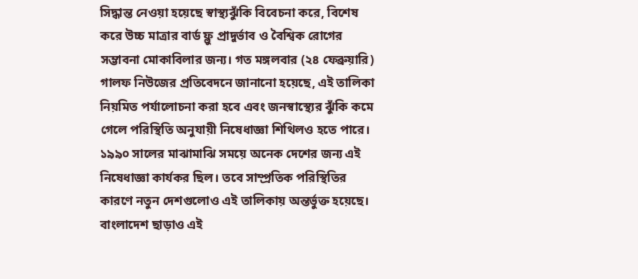সিদ্ধান্ত নেওয়া হয়েছে স্বাস্থ্যঝুঁকি বিবেচনা করে, বিশেষ করে উচ্চ মাত্রার বার্ড ফ্লু প্রাদুর্ভাব ও বৈশ্বিক রোগের সম্ভাবনা মোকাবিলার জন্য। গত মঙ্গলবার (২৪ ফেব্রুয়ারি) গালফ নিউজের প্রতিবেদনে জানানো হয়েছে, এই তালিকা নিয়মিত পর্যালোচনা করা হবে এবং জনস্বাস্থ্যের ঝুঁকি কমে গেলে পরিস্থিতি অনুযায়ী নিষেধাজ্ঞা শিথিলও হতে পারে। ১৯৯০ সালের মাঝামাঝি সময়ে অনেক দেশের জন্য এই নিষেধাজ্ঞা কার্যকর ছিল। তবে সাম্প্রতিক পরিস্থিতির কারণে নতুন দেশগুলোও এই তালিকায় অন্তর্ভুক্ত হয়েছে। বাংলাদেশ ছাড়াও এই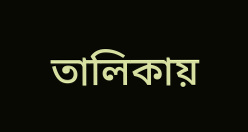তালিকায়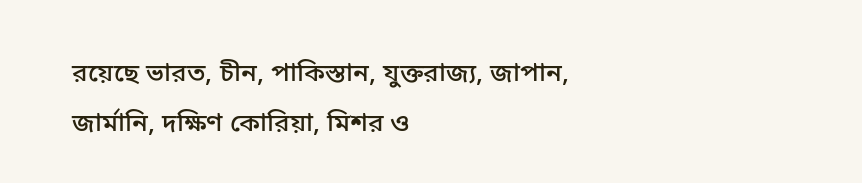রয়েছে ভারত, চীন, পাকিস্তান, যুক্তরাজ্য, জাপান, জার্মানি, দক্ষিণ কোরিয়া, মিশর ও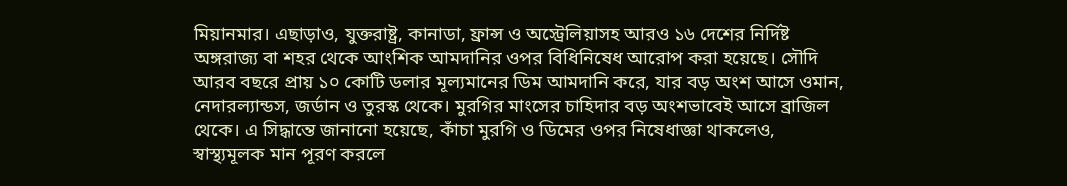মিয়ানমার। এছাড়াও, যুক্তরাষ্ট্র, কানাডা, ফ্রান্স ও অস্ট্রেলিয়াসহ আরও ১৬ দেশের নির্দিষ্ট অঙ্গরাজ্য বা শহর থেকে আংশিক আমদানির ওপর বিধিনিষেধ আরোপ করা হয়েছে। সৌদি আরব বছরে প্রায় ১০ কোটি ডলার মূল্যমানের ডিম আমদানি করে, যার বড় অংশ আসে ওমান, নেদারল্যান্ডস, জর্ডান ও তুরস্ক থেকে। মুরগির মাংসের চাহিদার বড় অংশভাবেই আসে ব্রাজিল থেকে। এ সিদ্ধান্তে জানানো হয়েছে, কাঁচা মুরগি ও ডিমের ওপর নিষেধাজ্ঞা থাকলেও, স্বাস্থ্যমূলক মান পূরণ করলে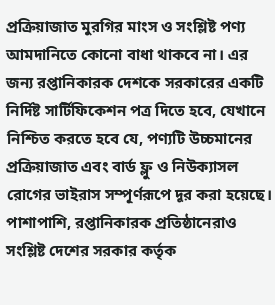প্রক্রিয়াজাত মুরগির মাংস ও সংশ্লিষ্ট পণ্য আমদানিতে কোনো বাধা থাকবে না। এর জন্য রপ্তানিকারক দেশকে সরকারের একটি নির্দিষ্ট সার্টিফিকেশন পত্র দিতে হবে, যেখানে নিশ্চিত করতে হবে যে, পণ্যটি উচ্চমানের প্রক্রিয়াজাত এবং বার্ড ফ্লু ও নিউক্যাসল রোগের ভাইরাস সম্পূর্ণরূপে দূর করা হয়েছে। পাশাপাশি, রপ্তানিকারক প্রতিষ্ঠানেরাও সংশ্লিষ্ট দেশের সরকার কর্তৃক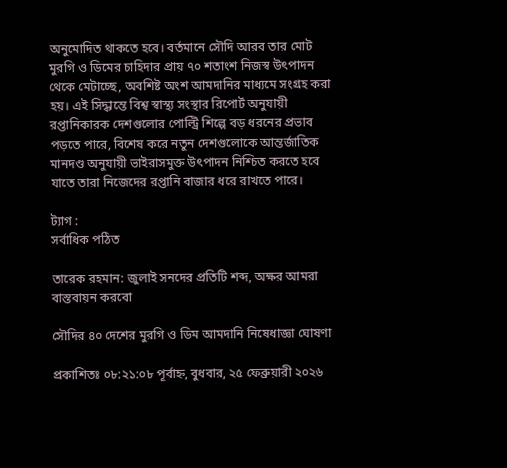অনুমোদিত থাকতে হবে। বর্তমানে সৌদি আরব তার মোট মুরগি ও ডিমের চাহিদার প্রায় ৭০ শতাংশ নিজস্ব উৎপাদন থেকে মেটাচ্ছে, অবশিষ্ট অংশ আমদানির মাধ্যমে সংগ্রহ করা হয়। এই সিদ্ধান্তে বিশ্ব স্বাস্থ্য সংস্থার রিপোর্ট অনুযায়ী রপ্তানিকারক দেশগুলোর পোল্ট্রি শিল্পে বড় ধরনের প্রভাব পড়তে পারে, বিশেষ করে নতুন দেশগুলোকে আন্তর্জাতিক মানদণ্ড অনুযায়ী ভাইরাসমুক্ত উৎপাদন নিশ্চিত করতে হবে যাতে তারা নিজেদের রপ্তানি বাজার ধরে রাখতে পারে।

ট্যাগ :
সর্বাধিক পঠিত

তারেক রহমান: জুলাই সনদের প্রতিটি শব্দ, অক্ষর আমরা বাস্তবায়ন করবো

সৌদির ৪০ দেশের মুরগি ও ডিম আমদানি নিষেধাজ্ঞা ঘোষণা

প্রকাশিতঃ ০৮:২১:০৮ পূর্বাহ্ন, বুধবার, ২৫ ফেব্রুয়ারী ২০২৬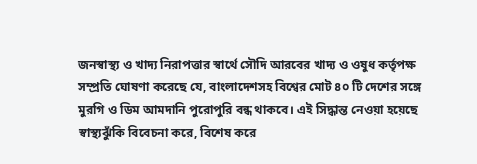জনস্বাস্থ্য ও খাদ্য নিরাপত্তার স্বার্থে সৌদি আরবের খাদ্য ও ওষুধ কর্তৃপক্ষ সম্প্রতি ঘোষণা করেছে যে, বাংলাদেশসহ বিশ্বের মোট ৪০ টি দেশের সঙ্গে মুরগি ও ডিম আমদানি পুরোপুরি বন্ধ থাকবে। এই সিদ্ধান্ত নেওয়া হয়েছে স্বাস্থ্যঝুঁকি বিবেচনা করে, বিশেষ করে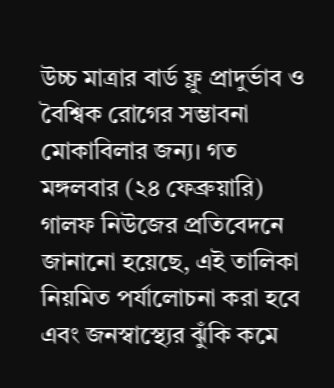উচ্চ মাত্রার বার্ড ফ্লু প্রাদুর্ভাব ও বৈশ্বিক রোগের সম্ভাবনা মোকাবিলার জন্য। গত মঙ্গলবার (২৪ ফেব্রুয়ারি) গালফ নিউজের প্রতিবেদনে জানানো হয়েছে, এই তালিকা নিয়মিত পর্যালোচনা করা হবে এবং জনস্বাস্থ্যের ঝুঁকি কমে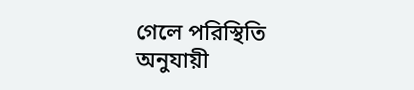গেলে পরিস্থিতি অনুযায়ী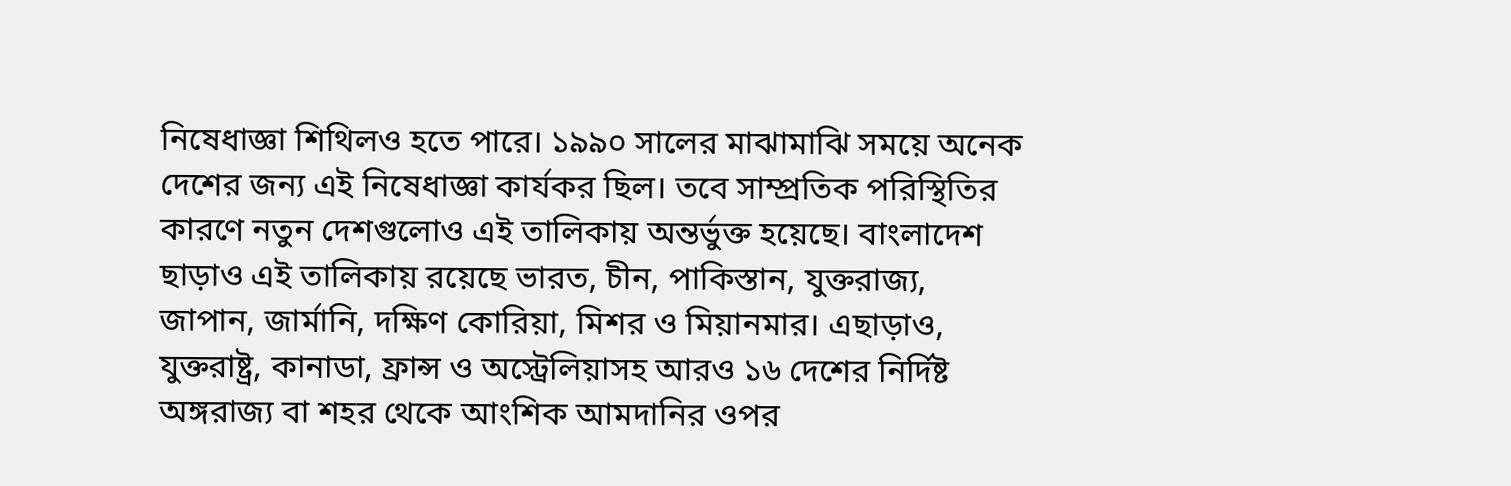নিষেধাজ্ঞা শিথিলও হতে পারে। ১৯৯০ সালের মাঝামাঝি সময়ে অনেক দেশের জন্য এই নিষেধাজ্ঞা কার্যকর ছিল। তবে সাম্প্রতিক পরিস্থিতির কারণে নতুন দেশগুলোও এই তালিকায় অন্তর্ভুক্ত হয়েছে। বাংলাদেশ ছাড়াও এই তালিকায় রয়েছে ভারত, চীন, পাকিস্তান, যুক্তরাজ্য, জাপান, জার্মানি, দক্ষিণ কোরিয়া, মিশর ও মিয়ানমার। এছাড়াও, যুক্তরাষ্ট্র, কানাডা, ফ্রান্স ও অস্ট্রেলিয়াসহ আরও ১৬ দেশের নির্দিষ্ট অঙ্গরাজ্য বা শহর থেকে আংশিক আমদানির ওপর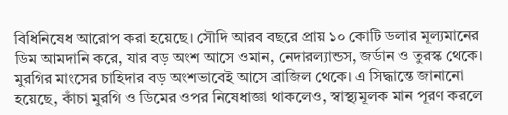বিধিনিষেধ আরোপ করা হয়েছে। সৌদি আরব বছরে প্রায় ১০ কোটি ডলার মূল্যমানের ডিম আমদানি করে, যার বড় অংশ আসে ওমান, নেদারল্যান্ডস, জর্ডান ও তুরস্ক থেকে। মুরগির মাংসের চাহিদার বড় অংশভাবেই আসে ব্রাজিল থেকে। এ সিদ্ধান্তে জানানো হয়েছে, কাঁচা মুরগি ও ডিমের ওপর নিষেধাজ্ঞা থাকলেও, স্বাস্থ্যমূলক মান পূরণ করলে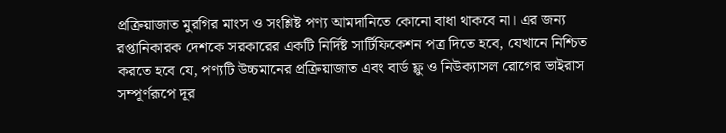প্রক্রিয়াজাত মুরগির মাংস ও সংশ্লিষ্ট পণ্য আমদানিতে কোনো বাধা থাকবে না। এর জন্য রপ্তানিকারক দেশকে সরকারের একটি নির্দিষ্ট সার্টিফিকেশন পত্র দিতে হবে, যেখানে নিশ্চিত করতে হবে যে, পণ্যটি উচ্চমানের প্রক্রিয়াজাত এবং বার্ড ফ্লু ও নিউক্যাসল রোগের ভাইরাস সম্পূর্ণরূপে দূর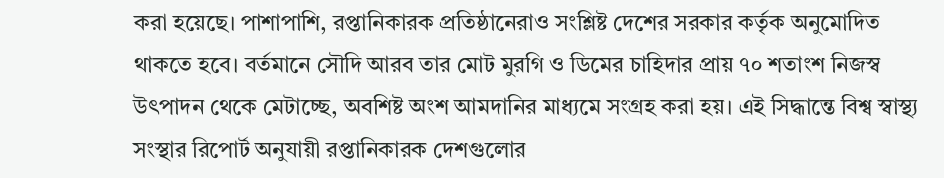করা হয়েছে। পাশাপাশি, রপ্তানিকারক প্রতিষ্ঠানেরাও সংশ্লিষ্ট দেশের সরকার কর্তৃক অনুমোদিত থাকতে হবে। বর্তমানে সৌদি আরব তার মোট মুরগি ও ডিমের চাহিদার প্রায় ৭০ শতাংশ নিজস্ব উৎপাদন থেকে মেটাচ্ছে, অবশিষ্ট অংশ আমদানির মাধ্যমে সংগ্রহ করা হয়। এই সিদ্ধান্তে বিশ্ব স্বাস্থ্য সংস্থার রিপোর্ট অনুযায়ী রপ্তানিকারক দেশগুলোর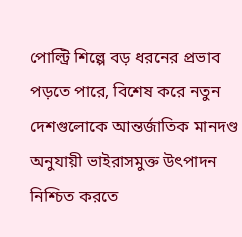পোল্ট্রি শিল্পে বড় ধরনের প্রভাব পড়তে পারে, বিশেষ করে নতুন দেশগুলোকে আন্তর্জাতিক মানদণ্ড অনুযায়ী ভাইরাসমুক্ত উৎপাদন নিশ্চিত করতে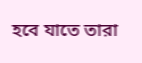হবে যাতে তারা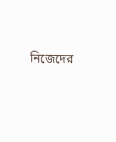নিজেদের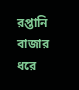রপ্তানি বাজার ধরে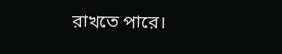রাখতে পারে।